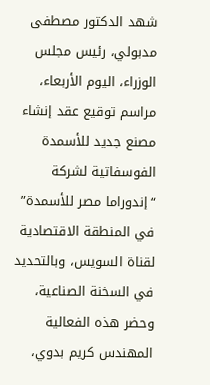شهد الدكتور مصطفى مدبولي، رئيس مجلس الوزراء، اليوم الأربعاء، مراسم توقيع عقد إنشاء مصنع جديد للأسمدة الفوسفاتية لشركة “إندوراما مصر للأسمدة” في المنطقة الاقتصادية لقناة السويس، وبالتحديد في السخنة الصناعية، وحضر هذه الفعالية المهندس كريم بدوي،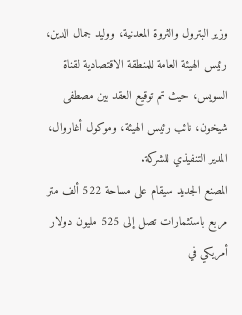وزير البترول والثروة المعدنية، ووليد جمال الدين، رئيس الهيئة العامة للمنطقة الاقتصادية لقناة السويس، حيث تم توقيع العقد بين مصطفى شيخون، نائب رئيس الهيئة، وموكول أغاروال، المدير التنفيذي للشركة.
المصنع الجديد سيقام على مساحة 522 ألف متر مربع باستثمارات تصل إلى 525 مليون دولار أمريكي في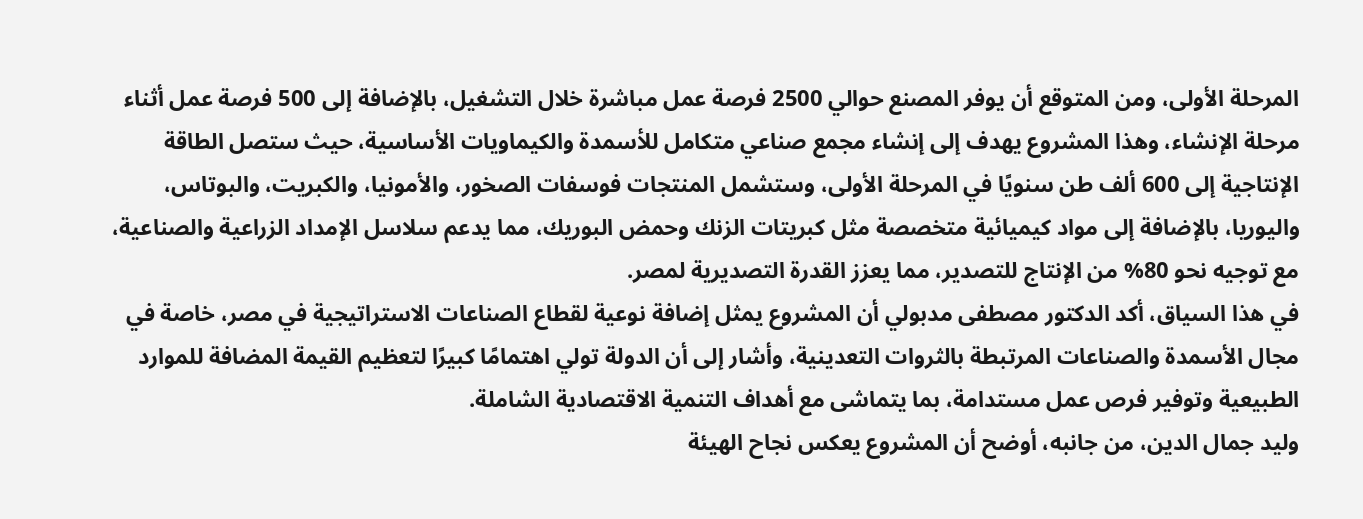المرحلة الأولى، ومن المتوقع أن يوفر المصنع حوالي 2500 فرصة عمل مباشرة خلال التشغيل، بالإضافة إلى 500 فرصة عمل أثناء مرحلة الإنشاء، وهذا المشروع يهدف إلى إنشاء مجمع صناعي متكامل للأسمدة والكيماويات الأساسية، حيث ستصل الطاقة الإنتاجية إلى 600 ألف طن سنويًا في المرحلة الأولى، وستشمل المنتجات فوسفات الصخور، والأمونيا، والكبريت، والبوتاس، واليوريا، بالإضافة إلى مواد كيميائية متخصصة مثل كبريتات الزنك وحمض البوريك، مما يدعم سلاسل الإمداد الزراعية والصناعية، مع توجيه نحو 80% من الإنتاج للتصدير، مما يعزز القدرة التصديرية لمصر.
في هذا السياق، أكد الدكتور مصطفى مدبولي أن المشروع يمثل إضافة نوعية لقطاع الصناعات الاستراتيجية في مصر، خاصة في مجال الأسمدة والصناعات المرتبطة بالثروات التعدينية، وأشار إلى أن الدولة تولي اهتمامًا كبيرًا لتعظيم القيمة المضافة للموارد الطبيعية وتوفير فرص عمل مستدامة، بما يتماشى مع أهداف التنمية الاقتصادية الشاملة.
وليد جمال الدين، من جانبه، أوضح أن المشروع يعكس نجاح الهيئة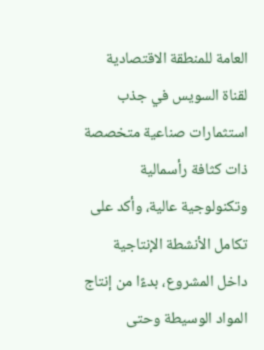العامة للمنطقة الاقتصادية لقناة السويس في جذب استثمارات صناعية متخصصة ذات كثافة رأسمالية وتكنولوجية عالية، وأكد على تكامل الأنشطة الإنتاجية داخل المشروع، بدءًا من إنتاج المواد الوسيطة وحتى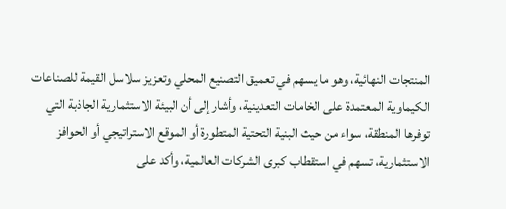المنتجات النهائية، وهو ما يسهم في تعميق التصنيع المحلي وتعزيز سلاسل القيمة للصناعات الكيماوية المعتمدة على الخامات التعدينية، وأشار إلى أن البيئة الاستثمارية الجاذبة التي توفرها المنطقة، سواء من حيث البنية التحتية المتطورة أو الموقع الاستراتيجي أو الحوافز الاستثمارية، تسهم في استقطاب كبرى الشركات العالمية، وأكد على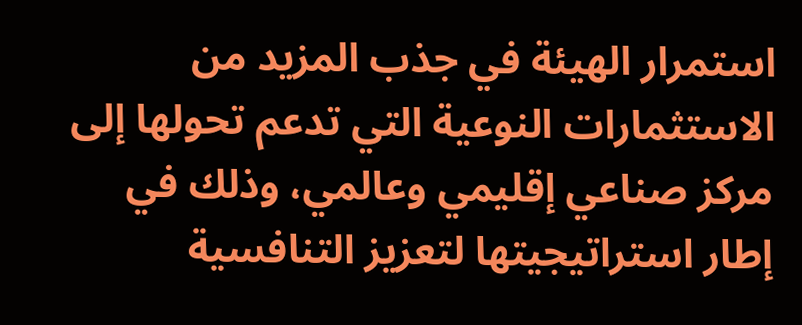استمرار الهيئة في جذب المزيد من الاستثمارات النوعية التي تدعم تحولها إلى مركز صناعي إقليمي وعالمي، وذلك في إطار استراتيجيتها لتعزيز التنافسية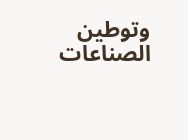وتوطين الصناعات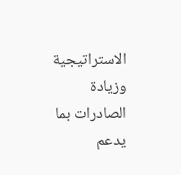الاستراتيجية وزيادة الصادرات بما يدعم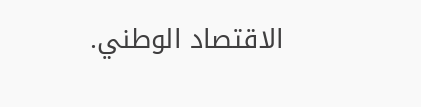الاقتصاد الوطني.